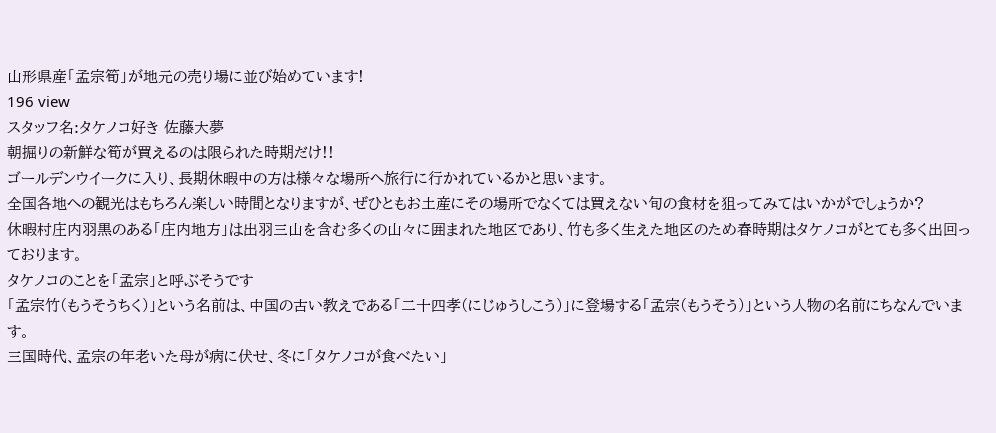山形県産「孟宗筍」が地元の売り場に並び始めています!
196 view
スタッフ名:タケノコ好き 佐藤大夢
朝掘りの新鮮な筍が買えるのは限られた時期だけ!!
ゴールデンウイークに入り、長期休暇中の方は様々な場所へ旅行に行かれているかと思います。
全国各地への観光はもちろん楽しい時間となりますが、ぜひともお土産にその場所でなくては買えない旬の食材を狙ってみてはいかがでしょうか?
休暇村庄内羽黒のある「庄内地方」は出羽三山を含む多くの山々に囲まれた地区であり、竹も多く生えた地区のため春時期はタケノコがとても多く出回っております。
タケノコのことを「孟宗」と呼ぶそうです
「孟宗竹(もうそうちく)」という名前は、中国の古い教えである「二十四孝(にじゅうしこう)」に登場する「孟宗(もうそう)」という人物の名前にちなんでいます。
三国時代、孟宗の年老いた母が病に伏せ、冬に「タケノコが食べたい」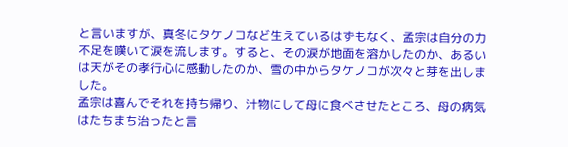と言いますが、真冬にタケノコなど生えているはずもなく、孟宗は自分の力不足を嘆いて涙を流します。すると、その涙が地面を溶かしたのか、あるいは天がその孝行心に感動したのか、雪の中からタケノコが次々と芽を出しました。
孟宗は喜んでそれを持ち帰り、汁物にして母に食べさせたところ、母の病気はたちまち治ったと言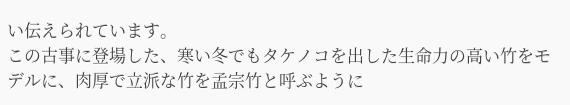い伝えられています。
この古事に登場した、寒い冬でもタケノコを出した生命力の高い竹をモデルに、肉厚で立派な竹を孟宗竹と呼ぶように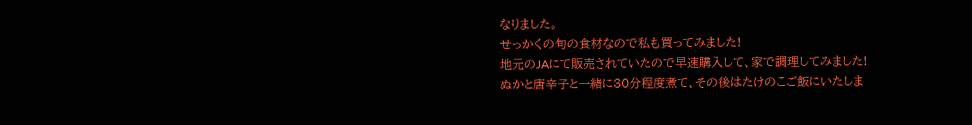なりました。
せっかくの旬の食材なので私も買ってみました!
地元のJAにて販売されていたので早速購入して、家で調理してみました!
ぬかと唐辛子と一緒に30分程度煮て、その後はたけのこご飯にいたしま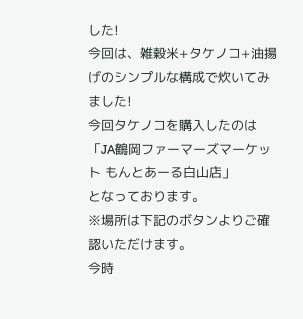した!
今回は、雑穀米+タケノコ+油揚げのシンプルな構成で炊いてみました!
今回タケノコを購入したのは
「JA鶴岡ファーマーズマーケット もんとあーる白山店」
となっております。
※場所は下記のボタンよりご確認いただけます。
今時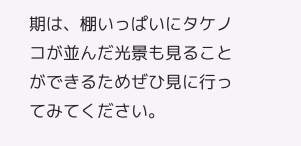期は、棚いっぱいにタケノコが並んだ光景も見ることができるためぜひ見に行ってみてください。